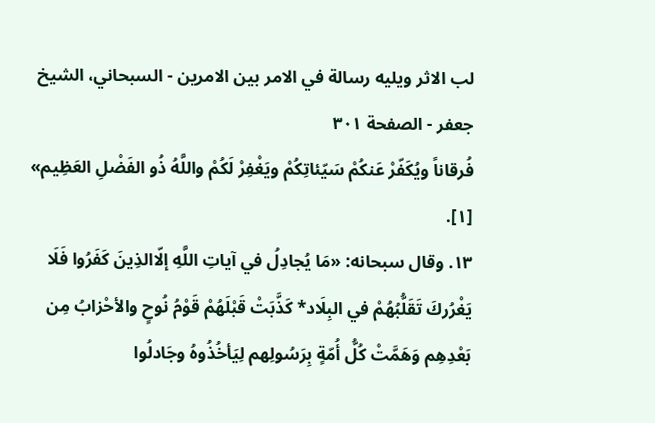لب الاثر ويليه رسالة في الامر بين الامرين - السبحاني، الشيخ جعفر - الصفحة ٣٠١
فُرقاناً ويُكَفّرْ عَنكُمْ سَيّئاتِكُمْ ويَغْفِرْ لَكُمْ واللَّهُ ذُو الفَضْلِ العَظِيم» [١].
١٣. وقال سبحانه: «مَا يُجادِلُ في آياتِ اللَّهِ إلّاالذِينَ كَفَرُوا فَلَا يَغْرُركَ تَقَلُّبُهُمْ في البِلَاد* كَذَّبَتْ قَبْلَهُمْ قَوْمُ نُوحٍ والأحْزابُ مِن بَعْدِهِم وَهَمَّتْ كُلُّ أُمّةٍ بِرَسُولِهم لِيَأخُذُوهُ وجَادلُوا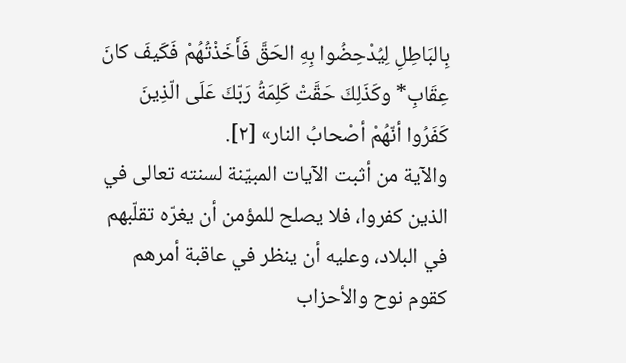بِالبَاطِلِ لِيُدْحِضُوا بِهِ الحَقَّ فَأَخَذْتُهُمْ فَكَيفَ كانَ عِقَابِ* وكَذَلِكَ حَقَّتْ كَلِمَةُ رَبّكَ عَلَى الّذِينَ كَفَرُوا أنّهُمْ أصْحابُ النار» [٢].
والآية من أثبت الآيات المبيّنة لسنته تعالى في الذين كفروا، فلا يصلح للمؤمن أن يغرّه تقلّبهم في البلاد، وعليه أن ينظر في عاقبة أمرهم كقوم نوح والأحزاب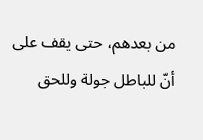من بعدهم، حتى يقف على أنّ للباطل جولة وللحق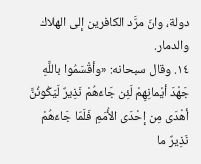دولة، وانّ مرَّد الكافرين إلى الهلاك والدمار.
١٤. وقال سبحانه: «وأقْسَمُوا باللَّهِ جَهْدَ أيْمانِهِمْ لَئِن جَاءَهُمْ نَذِيرٌ لَيَكُونُنَّ أهْدَى مِن إحْدَى الأُمَمِ فَلَمّا جَاءَهُمْ نَذِيرٌ ما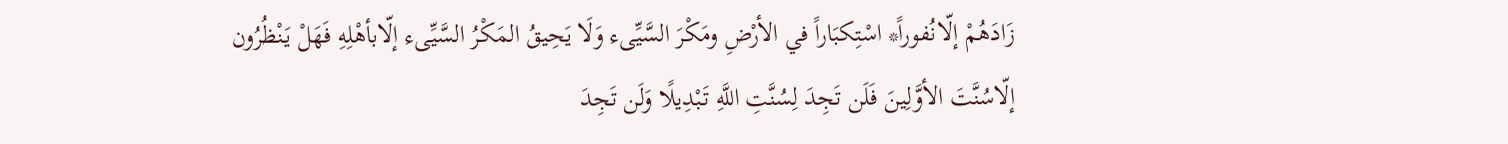زَادَهُمْ إلّانُفوراً* اسْتِكبَاراً في الأرْضِ ومَكْرَ السَّيِّىء وَلَا يَحِيقُ المَكْرُ السَّيِّىء إلّابأهْلِهِ فَهَلْ يَنْظُرُون إلّاسُنَّتَ الأوَّلِينَ فَلَن تَجِدَ لِسُنَّتِ اللَّهِ تَبْدِيلًا وَلَن تَجِدَ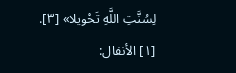لِسُنَّتِ اللَّهِ تَحْويلا» [٣].
[١] الأنفال: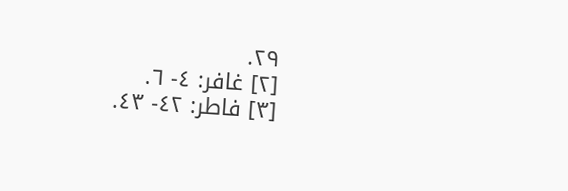٢٩.
[٢] غافر: ٤- ٦.
[٣] فاطر: ٤٢- ٤٣.